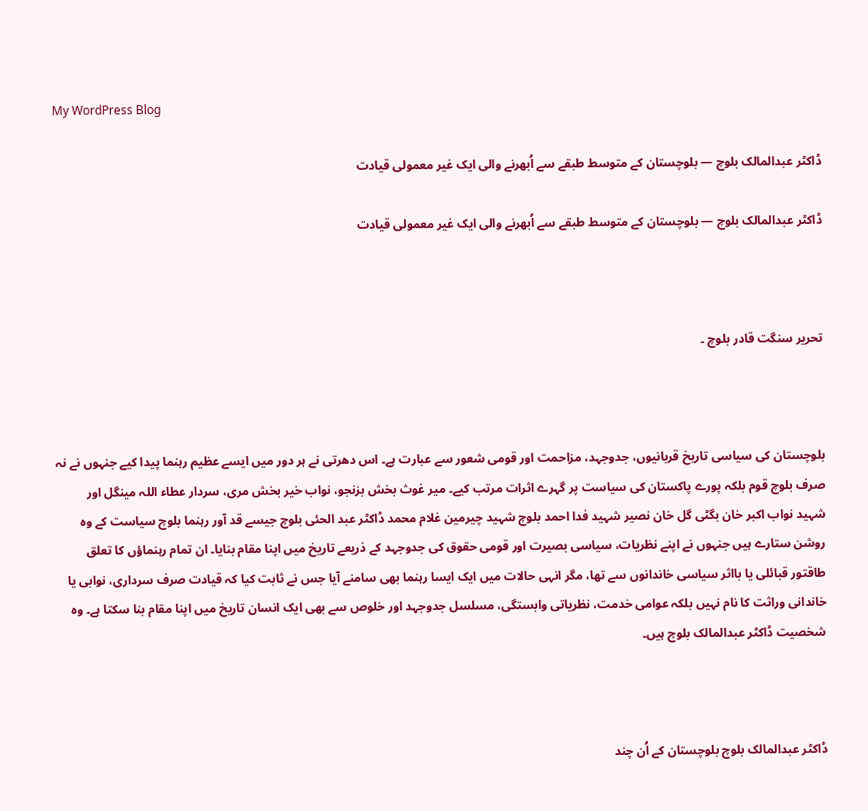My WordPress Blog

ڈاکٹر عبدالمالک بلوچ — بلوچستان کے متوسط طبقے سے اُبھرنے والی ایک غیر معمولی قیادت

ڈاکٹر عبدالمالک بلوچ — بلوچستان کے متوسط طبقے سے اُبھرنے والی ایک غیر معمولی قیادت



تحریر سنگت قادر بلوچ ۔



بلوچستان کی سیاسی تاریخ قربانیوں، جدوجہد، مزاحمت اور قومی شعور سے عبارت ہے۔ اس دھرتی نے ہر دور میں ایسے عظیم رہنما پیدا کیے جنہوں نے نہ صرف بلوچ قوم بلکہ پورے پاکستان کی سیاست پر گہرے اثرات مرتب کیے۔ میر غوث بخش بزنجو، نواب خیر بخش مری، سردار عطاء اللہ مینگل اور شہید نواب اکبر خان بگٹی گل خان نصیر شہید فدا احمد بلوچ شہید چیرمین غلام محمد ڈاکٹر عبد الحئی بلوچ جیسے قد آور رہنما بلوچ سیاست کے وہ روشن ستارے ہیں جنہوں نے اپنے نظریات، سیاسی بصیرت اور قومی حقوق کی جدوجہد کے ذریعے تاریخ میں اپنا مقام بنایا۔ ان تمام رہنماؤں کا تعلق طاقتور قبائلی یا بااثر سیاسی خاندانوں سے تھا، مگر انہی حالات میں ایک ایسا رہنما بھی سامنے آیا جس نے ثابت کیا کہ قیادت صرف سرداری، نوابی یا خاندانی وراثت کا نام نہیں بلکہ عوامی خدمت، نظریاتی وابستگی، مسلسل جدوجہد اور خلوص سے بھی ایک انسان تاریخ میں اپنا مقام بنا سکتا ہے۔ وہ شخصیت ڈاکٹر عبدالمالک بلوچ ہیں۔



ڈاکٹر عبدالمالک بلوچ بلوچستان کے اُن چند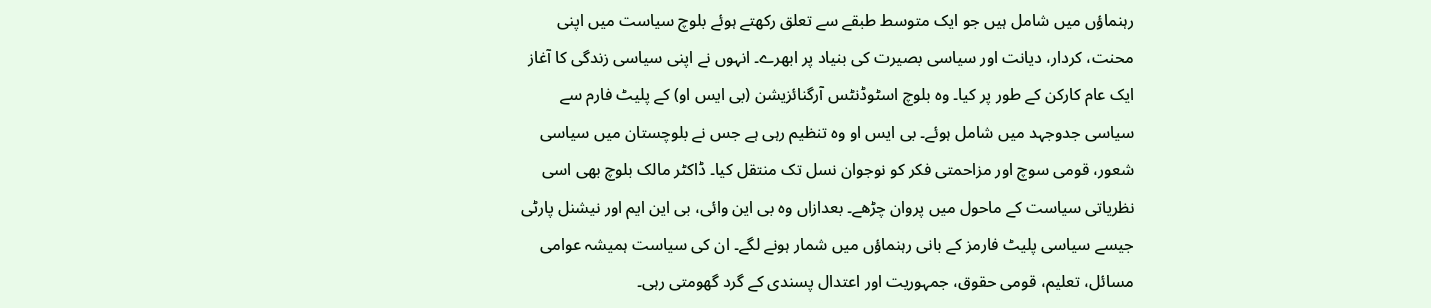رہنماؤں میں شامل ہیں جو ایک متوسط طبقے سے تعلق رکھتے ہوئے بلوچ سیاست میں اپنی محنت، کردار، دیانت اور سیاسی بصیرت کی بنیاد پر ابھرے۔ انہوں نے اپنی سیاسی زندگی کا آغاز ایک عام کارکن کے طور پر کیا۔ وہ بلوچ اسٹوڈنٹس آرگنائزیشن (بی ایس او) کے پلیٹ فارم سے سیاسی جدوجہد میں شامل ہوئے۔ بی ایس او وہ تنظیم رہی ہے جس نے بلوچستان میں سیاسی شعور، قومی سوچ اور مزاحمتی فکر کو نوجوان نسل تک منتقل کیا۔ ڈاکٹر مالک بلوچ بھی اسی نظریاتی سیاست کے ماحول میں پروان چڑھے۔ بعدازاں وہ بی این وائی، بی این ایم اور نیشنل پارٹی جیسے سیاسی پلیٹ فارمز کے بانی رہنماؤں میں شمار ہونے لگے۔ ان کی سیاست ہمیشہ عوامی مسائل، تعلیم، قومی حقوق، جمہوریت اور اعتدال پسندی کے گرد گھومتی رہی۔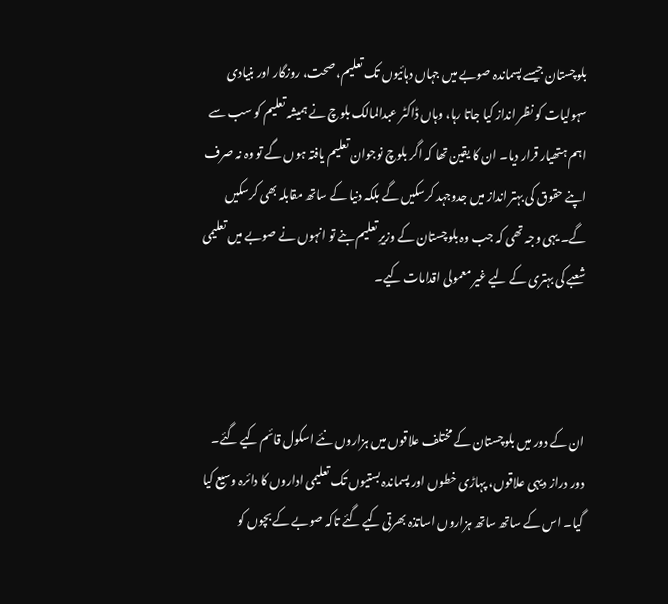بلوچستان جیسے پسماندہ صوبے میں جہاں دہائیوں تک تعلیم، صحت، روزگار اور بنیادی سہولیات کو نظر انداز کیا جاتا رہا، وہاں ڈاکٹر عبدالمالک بلوچ نے ہمیشہ تعلیم کو سب سے اہم ہتھیار قرار دیا۔ ان کا یقین تھا کہ اگر بلوچ نوجوان تعلیم یافتہ ہوں گے تو وہ نہ صرف اپنے حقوق کی بہتر انداز میں جدوجہد کرسکیں گے بلکہ دنیا کے ساتھ مقابلہ بھی کرسکیں گے۔ یہی وجہ تھی کہ جب وہ بلوچستان کے وزیرِ تعلیم بنے تو انہوں نے صوبے میں تعلیمی شعبے کی بہتری کے لیے غیر معمولی اقدامات کیے۔



ان کے دور میں بلوچستان کے مختلف علاقوں میں ہزاروں نئے اسکول قائم کیے گئے۔ دور دراز دیہی علاقوں، پہاڑی خطوں اور پسماندہ بستیوں تک تعلیمی اداروں کا دائرہ وسیع کیا گیا۔ اس کے ساتھ ساتھ ہزاروں اساتذہ بھرتی کیے گئے تاکہ صوبے کے بچوں کو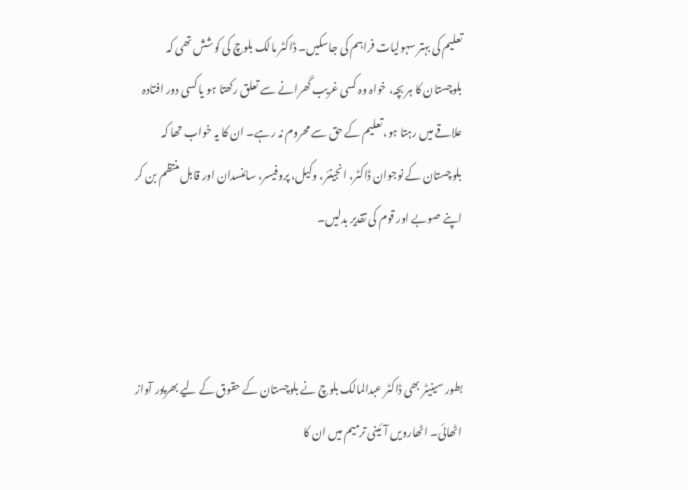تعلیم کی بہتر سہولیات فراہم کی جاسکیں۔ ڈاکٹر مالک بلوچ کی کوشش تھی کہ بلوچستان کا ہر بچہ، خواہ وہ کسی غریب گھرانے سے تعلق رکھتا ہو یا کسی دور افتادہ علاقے میں رہتا ہو، تعلیم کے حق سے محروم نہ رہے۔ ان کا یہ خواب تھا کہ بلوچستان کے نوجوان ڈاکٹر، انجینئر، وکیل، پروفیسر، سائنسدان اور قابل منتظم بن کر اپنے صوبے اور قوم کی تقدیر بدلیں۔



بطور سینیٹر بھی ڈاکٹر عبدالمالک بلوچ نے بلوچستان کے حقوق کے لیے بھرپور آواز اٹھائی۔ اٹھارویں آئینی ترمیم میں ان کا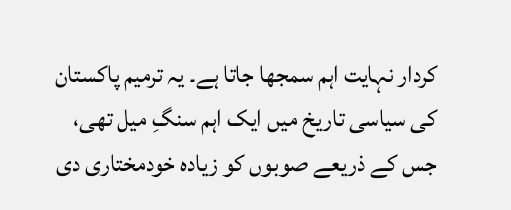کردار نہایت اہم سمجھا جاتا ہے۔ یہ ترمیم پاکستان کی سیاسی تاریخ میں ایک اہم سنگِ میل تھی، جس کے ذریعے صوبوں کو زیادہ خودمختاری دی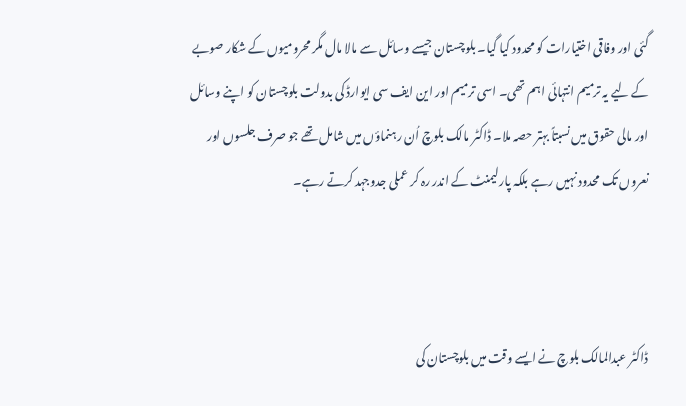گئی اور وفاقی اختیارات کو محدود کیا گیا۔ بلوچستان جیسے وسائل سے مالا مال مگر محرومیوں کے شکار صوبے کے لیے یہ ترمیم انتہائی اہم تھی۔ اسی ترمیم اور این ایف سی ایوارڈ کی بدولت بلوچستان کو اپنے وسائل اور مالی حقوق میں نسبتاً بہتر حصہ ملا۔ ڈاکٹر مالک بلوچ اُن رہنماؤں میں شامل تھے جو صرف جلسوں اور نعروں تک محدود نہیں رہے بلکہ پارلیمنٹ کے اندر رہ کر عملی جدوجہد کرتے رہے۔



ڈاکٹر عبدالمالک بلوچ نے ایسے وقت میں بلوچستان کی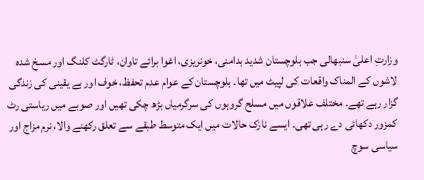وزارتِ اعلیٰ سنبھالی جب بلوچستان شدید بدامنی، خونریزی، اغوا برائے تاوان، ٹارگٹ کلنگ اور مسخ شدہ لاشوں کے المناک واقعات کی لپیٹ میں تھا۔ بلوچستان کے عوام عدم تحفظ، خوف اور بے یقینی کی زندگی گزار رہے تھے۔ مختلف علاقوں میں مسلح گروہوں کی سرگرمیاں بڑھ چکی تھیں اور صوبے میں ریاستی رٹ کمزور دکھائی دے رہی تھی۔ ایسے نازک حالات میں ایک متوسط طبقے سے تعلق رکھنے والا، نرم مزاج اور سیاسی سوچ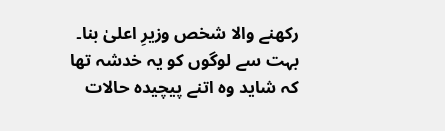رکھنے والا شخص وزیرِ اعلیٰ بنا۔ بہت سے لوگوں کو یہ خدشہ تھا کہ شاید وہ اتنے پیچیدہ حالات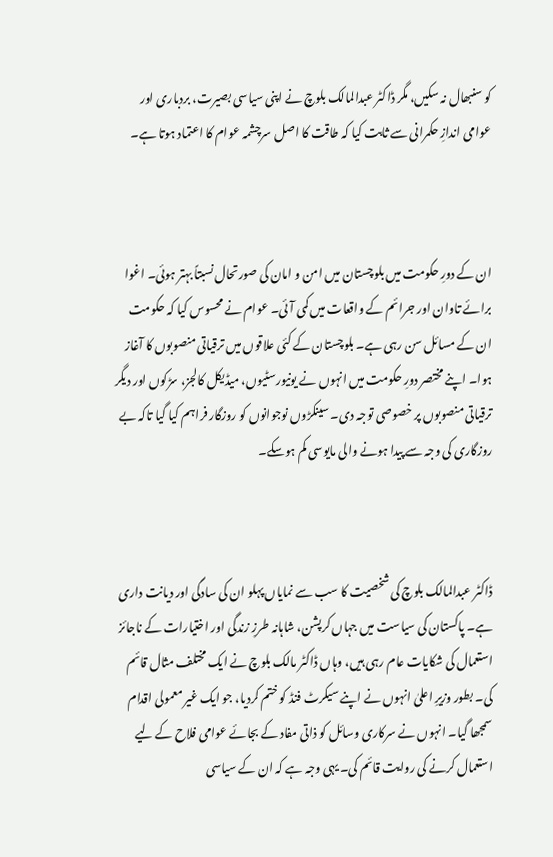کو سنبھال نہ سکیں، مگر ڈاکٹر عبدالمالک بلوچ نے اپنی سیاسی بصیرت، بردباری اور عوامی اندازِ حکمرانی سے ثابت کیا کہ طاقت کا اصل سرچشمہ عوام کا اعتماد ہوتا ہے۔



ان کے دورِ حکومت میں بلوچستان میں امن و امان کی صورتحال نسبتاً بہتر ہوئی۔ اغوا برائے تاوان اور جرائم کے واقعات میں کمی آئی۔ عوام نے محسوس کیا کہ حکومت ان کے مسائل سن رہی ہے۔ بلوچستان کے کئی علاقوں میں ترقیاتی منصوبوں کا آغاز ہوا۔ اپنے مختصر دورِ حکومت میں انہوں نے یونیورسٹیوں، میڈیکل کالجز، سڑکوں اور دیگر ترقیاتی منصوبوں پر خصوصی توجہ دی۔ سینکڑوں نوجوانوں کو روزگار فراہم کیا گیا تاکہ بے روزگاری کی وجہ سے پیدا ہونے والی مایوسی کم ہوسکے۔



ڈاکٹر عبدالمالک بلوچ کی شخصیت کا سب سے نمایاں پہلو ان کی سادگی اور دیانت داری ہے۔ پاکستان کی سیاست میں جہاں کرپشن، شاہانہ طرزِ زندگی اور اختیارات کے ناجائز استعمال کی شکایات عام رہی ہیں، وہاں ڈاکٹر مالک بلوچ نے ایک مختلف مثال قائم کی۔ بطور وزیرِ اعلیٰ انہوں نے اپنے سیکرٹ فنڈ کو ختم کردیا، جو ایک غیر معمولی اقدام سمجھا گیا۔ انہوں نے سرکاری وسائل کو ذاتی مفاد کے بجائے عوامی فلاح کے لیے استعمال کرنے کی روایت قائم کی۔ یہی وجہ ہے کہ ان کے سیاسی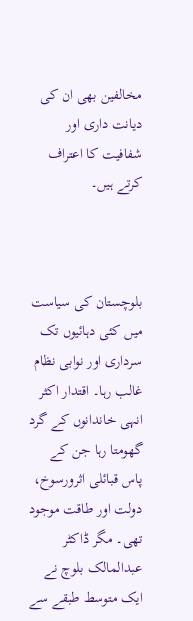مخالفین بھی ان کی دیانت داری اور شفافیت کا اعتراف کرتے ہیں۔



بلوچستان کی سیاست میں کئی دہائیوں تک سرداری اور نوابی نظام غالب رہا۔ اقتدار اکثر انہی خاندانوں کے گرد گھومتا رہا جن کے پاس قبائلی اثرورسوخ، دولت اور طاقت موجود تھی۔ مگر ڈاکٹر عبدالمالک بلوچ نے ایک متوسط طبقے سے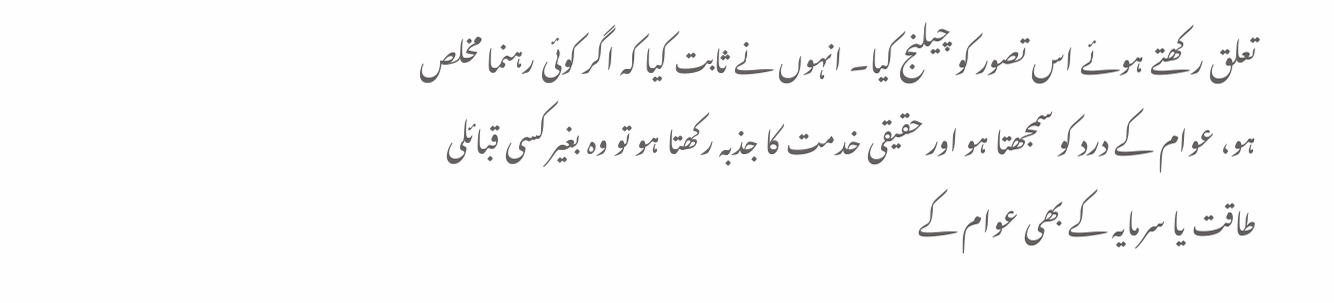تعلق رکھتے ہوئے اس تصور کو چیلنج کیا۔ انہوں نے ثابت کیا کہ اگر کوئی رہنما مخلص ہو، عوام کے درد کو سمجھتا ہو اور حقیقی خدمت کا جذبہ رکھتا ہو تو وہ بغیر کسی قبائلی طاقت یا سرمایہ کے بھی عوام کے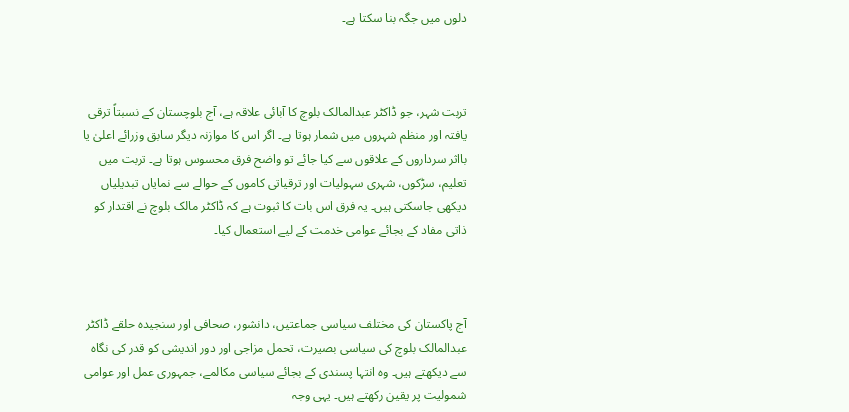دلوں میں جگہ بنا سکتا ہے۔



تربت شہر، جو ڈاکٹر عبدالمالک بلوچ کا آبائی علاقہ ہے، آج بلوچستان کے نسبتاً ترقی یافتہ اور منظم شہروں میں شمار ہوتا ہے۔ اگر اس کا موازنہ دیگر سابق وزرائے اعلیٰ یا بااثر سرداروں کے علاقوں سے کیا جائے تو واضح فرق محسوس ہوتا ہے۔ تربت میں تعلیم، سڑکوں، شہری سہولیات اور ترقیاتی کاموں کے حوالے سے نمایاں تبدیلیاں دیکھی جاسکتی ہیں۔ یہ فرق اس بات کا ثبوت ہے کہ ڈاکٹر مالک بلوچ نے اقتدار کو ذاتی مفاد کے بجائے عوامی خدمت کے لیے استعمال کیا۔



آج پاکستان کی مختلف سیاسی جماعتیں، دانشور، صحافی اور سنجیدہ حلقے ڈاکٹر عبدالمالک بلوچ کی سیاسی بصیرت، تحمل مزاجی اور دور اندیشی کو قدر کی نگاہ سے دیکھتے ہیں۔ وہ انتہا پسندی کے بجائے سیاسی مکالمے، جمہوری عمل اور عوامی شمولیت پر یقین رکھتے ہیں۔ یہی وجہ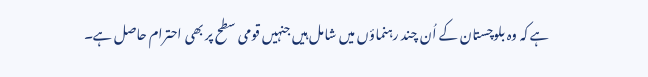ہے کہ وہ بلوچستان کے اُن چند رہنماؤں میں شامل ہیں جنہیں قومی سطح پر بھی احترام حاصل ہے۔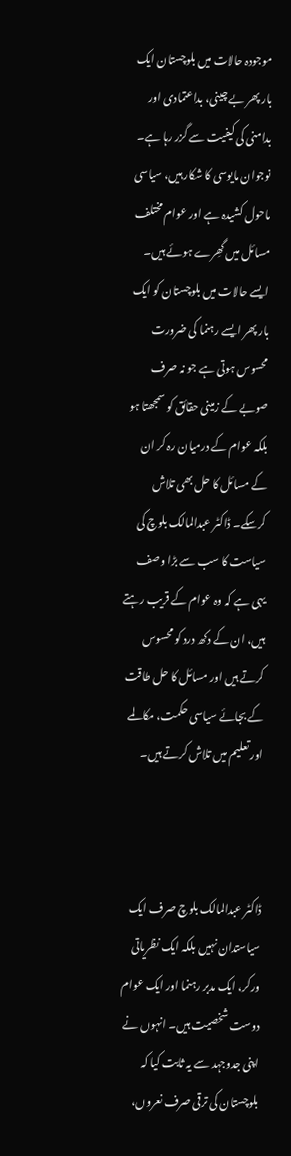موجودہ حالات میں بلوچستان ایک بار پھر بے چینی، بداعتمادی اور بدامنی کی کیفیت سے گزر رہا ہے۔ نوجوان مایوسی کا شکار ہیں، سیاسی ماحول کشیدہ ہے اور عوام مختلف مسائل میں گھِرے ہوئے ہیں۔ ایسے حالات میں بلوچستان کو ایک بار پھر ایسے رہنما کی ضرورت محسوس ہوتی ہے جو نہ صرف صوبے کے زمینی حقائق کو سمجھتا ہو بلکہ عوام کے درمیان رہ کر ان کے مسائل کا حل بھی تلاش کرسکے۔ ڈاکٹر عبدالمالک بلوچ کی سیاست کا سب سے بڑا وصف یہی ہے کہ وہ عوام کے قریب رہتے ہیں، ان کے دکھ درد کو محسوس کرتے ہیں اور مسائل کا حل طاقت کے بجائے سیاسی حکمت، مکالمے اور تعلیم میں تلاش کرتے ہیں۔



ڈاکٹر عبدالمالک بلوچ صرف ایک سیاستدان نہیں بلکہ ایک نظریاتی ورکر، ایک مدبر رہنما اور ایک عوام دوست شخصیت ہیں۔ انہوں نے اپنی جدوجہد سے یہ ثابت کیا کہ بلوچستان کی ترقی صرف نعروں،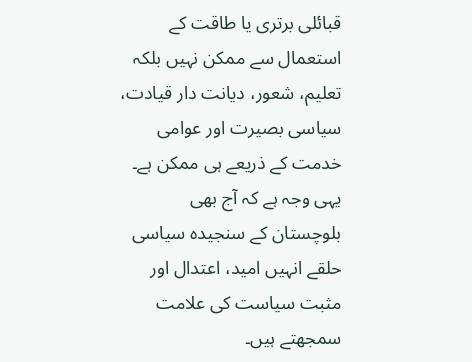قبائلی برتری یا طاقت کے استعمال سے ممکن نہیں بلکہ تعلیم، شعور، دیانت دار قیادت، سیاسی بصیرت اور عوامی خدمت کے ذریعے ہی ممکن ہے۔ یہی وجہ ہے کہ آج بھی بلوچستان کے سنجیدہ سیاسی حلقے انہیں امید، اعتدال اور مثبت سیاست کی علامت سمجھتے ہیں۔